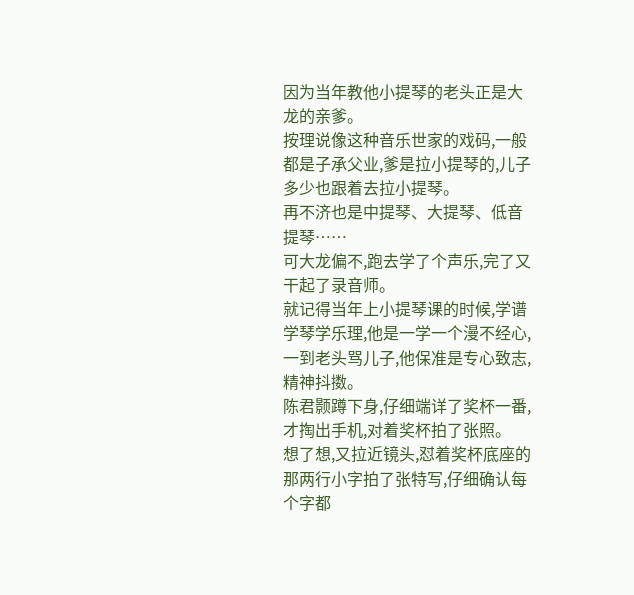因为当年教他小提琴的老头正是大龙的亲爹。
按理说像这种音乐世家的戏码,一般都是子承父业,爹是拉小提琴的,儿子多少也跟着去拉小提琴。
再不济也是中提琴、大提琴、低音提琴……
可大龙偏不,跑去学了个声乐,完了又干起了录音师。
就记得当年上小提琴课的时候,学谱学琴学乐理,他是一学一个漫不经心,一到老头骂儿子,他保准是专心致志,精神抖擞。
陈君颢蹲下身,仔细端详了奖杯一番,才掏出手机,对着奖杯拍了张照。
想了想,又拉近镜头,怼着奖杯底座的那两行小字拍了张特写,仔细确认每个字都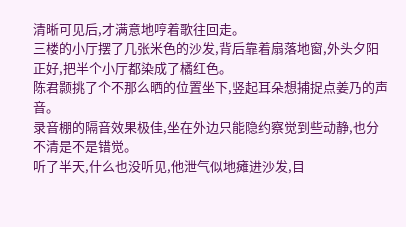清晰可见后,才满意地哼着歌往回走。
三楼的小厅摆了几张米色的沙发,背后靠着扇落地窗,外头夕阳正好,把半个小厅都染成了橘红色。
陈君颢挑了个不那么晒的位置坐下,竖起耳朵想捕捉点姜乃的声音。
录音棚的隔音效果极佳,坐在外边只能隐约察觉到些动静,也分不清是不是错觉。
听了半天,什么也没听见,他泄气似地瘫进沙发,目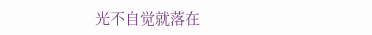光不自觉就落在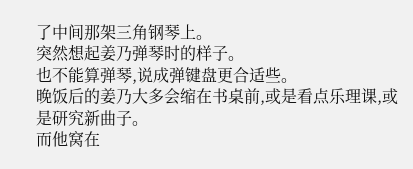了中间那架三角钢琴上。
突然想起姜乃弹琴时的样子。
也不能算弹琴,说成弹键盘更合适些。
晚饭后的姜乃大多会缩在书桌前,或是看点乐理课,或是研究新曲子。
而他窝在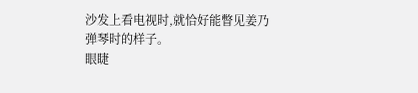沙发上看电视时,就恰好能瞥见姜乃弹琴时的样子。
眼睫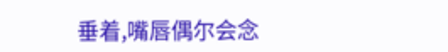垂着,嘴唇偶尔会念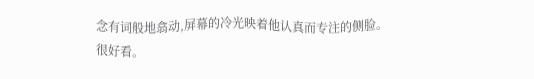念有词般地翕动,屏幕的冷光映着他认真而专注的侧脸。
很好看。